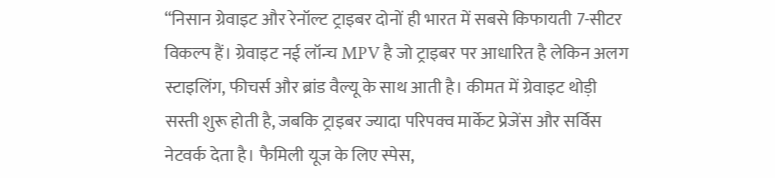“निसान ग्रेवाइट और रेनॉल्ट ट्राइबर दोनों ही भारत में सबसे किफायती 7-सीटर विकल्प हैं। ग्रेवाइट नई लॉन्च MPV है जो ट्राइबर पर आधारित है लेकिन अलग स्टाइलिंग, फीचर्स और ब्रांड वैल्यू के साथ आती है। कीमत में ग्रेवाइट थोड़ी सस्ती शुरू होती है, जबकि ट्राइबर ज्यादा परिपक्व मार्केट प्रेजेंस और सर्विस नेटवर्क देता है। फैमिली यूज के लिए स्पेस,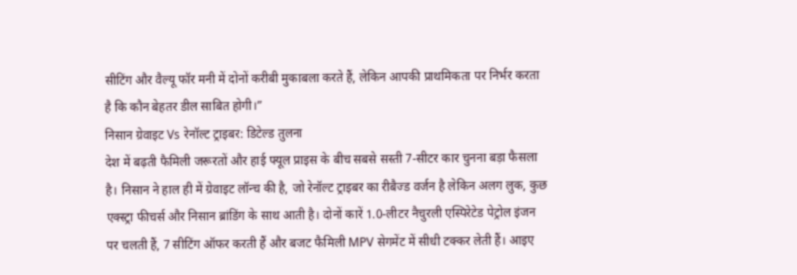सीटिंग और वैल्यू फॉर मनी में दोनों करीबी मुकाबला करते हैं, लेकिन आपकी प्राथमिकता पर निर्भर करता है कि कौन बेहतर डील साबित होगी।”
निसान ग्रेवाइट Vs रेनॉल्ट ट्राइबर: डिटेल्ड तुलना
देश में बढ़ती फैमिली जरूरतों और हाई फ्यूल प्राइस के बीच सबसे सस्ती 7-सीटर कार चुनना बड़ा फैसला है। निसान ने हाल ही में ग्रेवाइट लॉन्च की है, जो रेनॉल्ट ट्राइबर का रीबैज्ड वर्जन है लेकिन अलग लुक, कुछ एक्स्ट्रा फीचर्स और निसान ब्रांडिंग के साथ आती है। दोनों कारें 1.0-लीटर नैचुरली एस्पिरेटेड पेट्रोल इंजन पर चलती हैं, 7 सीटिंग ऑफर करती हैं और बजट फैमिली MPV सेगमेंट में सीधी टक्कर लेती हैं। आइए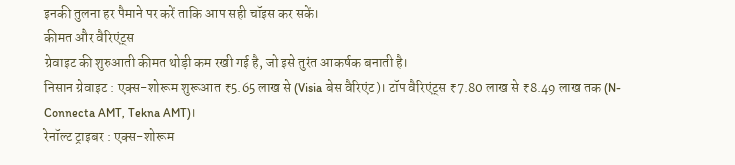इनकी तुलना हर पैमाने पर करें ताकि आप सही चॉइस कर सकें।
कीमत और वैरिएंट्स
ग्रेवाइट की शुरुआती कीमत थोड़ी कम रखी गई है, जो इसे तुरंत आकर्षक बनाती है।
निसान ग्रेवाइट : एक्स-शोरूम शुरूआत ₹5.65 लाख से (Visia बेस वैरिएंट)। टॉप वैरिएंट्स ₹7.80 लाख से ₹8.49 लाख तक (N-Connecta AMT, Tekna AMT)।
रेनॉल्ट ट्राइबर : एक्स-शोरूम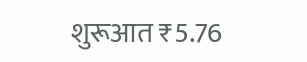शुरूआत ₹5.76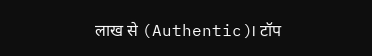लाख से (Authentic)। टॉप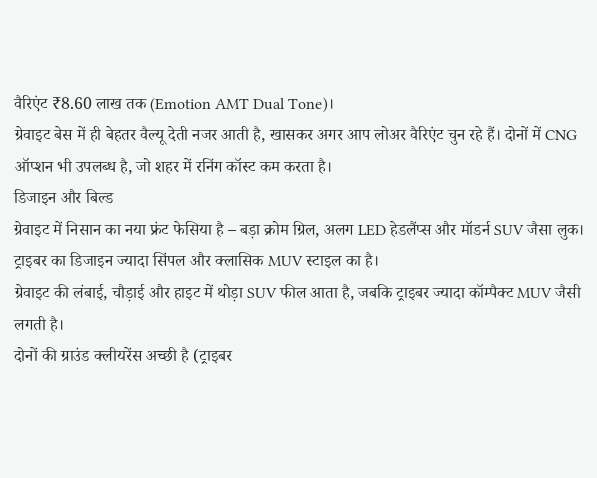वैरिएंट ₹8.60 लाख तक (Emotion AMT Dual Tone)।
ग्रेवाइट बेस में ही बेहतर वैल्यू देती नजर आती है, खासकर अगर आप लोअर वैरिएंट चुन रहे हैं। दोनों में CNG ऑप्शन भी उपलब्ध है, जो शहर में रनिंग कॉस्ट कम करता है।
डिजाइन और बिल्ड
ग्रेवाइट में निसान का नया फ्रंट फेसिया है – बड़ा क्रोम ग्रिल, अलग LED हेडलैंप्स और मॉडर्न SUV जैसा लुक। ट्राइबर का डिजाइन ज्यादा सिंपल और क्लासिक MUV स्टाइल का है।
ग्रेवाइट की लंबाई, चौड़ाई और हाइट में थोड़ा SUV फील आता है, जबकि ट्राइबर ज्यादा कॉम्पैक्ट MUV जैसी लगती है।
दोनों की ग्राउंड क्लीयरेंस अच्छी है (ट्राइबर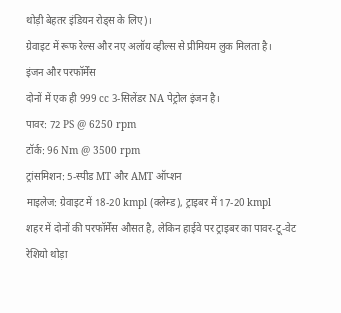थोड़ी बेहतर इंडियन रोड्स के लिए)।
ग्रेवाइट में रूफ रेल्स और नए अलॉय व्हील्स से प्रीमियम लुक मिलता है।
इंजन और परफॉर्मेंस
दोनों में एक ही 999 cc 3-सिलेंडर NA पेट्रोल इंजन है।
पावर: 72 PS @ 6250 rpm
टॉर्क: 96 Nm @ 3500 rpm
ट्रांसमिशन: 5-स्पीड MT और AMT ऑप्शन
माइलेज: ग्रेवाइट में 18-20 kmpl (क्लेम्ड), ट्राइबर में 17-20 kmpl
शहर में दोनों की परफॉर्मेंस औसत है, लेकिन हाईवे पर ट्राइबर का पावर-टू-वेट रेशियो थोड़ा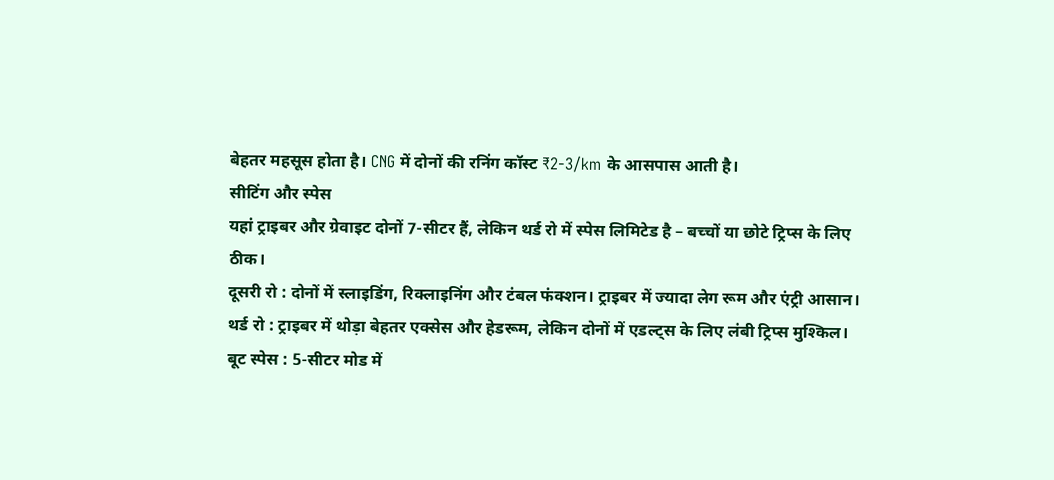बेहतर महसूस होता है। CNG में दोनों की रनिंग कॉस्ट ₹2-3/km के आसपास आती है।
सीटिंग और स्पेस
यहां ट्राइबर और ग्रेवाइट दोनों 7-सीटर हैं, लेकिन थर्ड रो में स्पेस लिमिटेड है – बच्चों या छोटे ट्रिप्स के लिए ठीक।
दूसरी रो : दोनों में स्लाइडिंग, रिक्लाइनिंग और टंबल फंक्शन। ट्राइबर में ज्यादा लेग रूम और एंट्री आसान।
थर्ड रो : ट्राइबर में थोड़ा बेहतर एक्सेस और हेडरूम, लेकिन दोनों में एडल्ट्स के लिए लंबी ट्रिप्स मुश्किल।
बूट स्पेस : 5-सीटर मोड में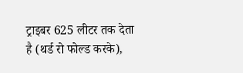ट्राइबर 625 लीटर तक देता है (थर्ड रो फोल्ड करके),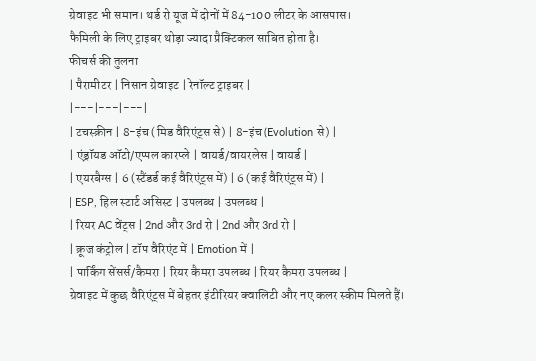ग्रेवाइट भी समान। थर्ड रो यूज में दोनों में 84-100 लीटर के आसपास।
फैमिली के लिए ट्राइबर थोड़ा ज्यादा प्रैक्टिकल साबित होता है।
फीचर्स की तुलना
| पैरामीटर | निसान ग्रेवाइट | रेनॉल्ट ट्राइबर |
|---|---|---|
| टचस्क्रीन | 8-इंच (मिड वैरिएंट्स से) | 8-इंच (Evolution से) |
| एंड्रॉयड ऑटो/एप्पल कारप्ले | वायर्ड/वायरलेस | वायर्ड |
| एयरबैग्स | 6 (स्टैंडर्ड कई वैरिएंट्स में) | 6 (कई वैरिएंट्स में) |
| ESP, हिल स्टार्ट असिस्ट | उपलब्ध | उपलब्ध |
| रियर AC वेंट्स | 2nd और 3rd रो | 2nd और 3rd रो |
| क्रूज कंट्रोल | टॉप वैरिएंट में | Emotion में |
| पार्किंग सेंसर्स/कैमरा | रियर कैमरा उपलब्ध | रियर कैमरा उपलब्ध |
ग्रेवाइट में कुछ वैरिएंट्स में बेहतर इंटीरियर क्वालिटी और नए कलर स्कीम मिलते हैं।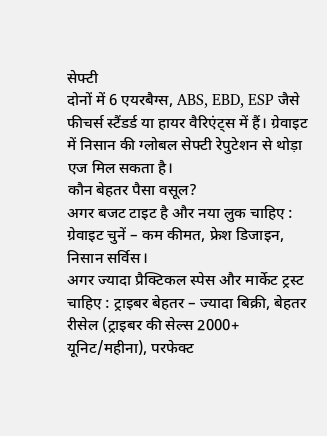सेफ्टी
दोनों में 6 एयरबैग्स, ABS, EBD, ESP जैसे फीचर्स स्टैंडर्ड या हायर वैरिएंट्स में हैं। ग्रेवाइट में निसान की ग्लोबल सेफ्टी रेपुटेशन से थोड़ा एज मिल सकता है।
कौन बेहतर पैसा वसूल?
अगर बजट टाइट है और नया लुक चाहिए : ग्रेवाइट चुनें – कम कीमत, फ्रेश डिजाइन, निसान सर्विस।
अगर ज्यादा प्रैक्टिकल स्पेस और मार्केट ट्रस्ट चाहिए : ट्राइबर बेहतर – ज्यादा बिक्री, बेहतर रीसेल (ट्राइबर की सेल्स 2000+ यूनिट/महीना), परफेक्ट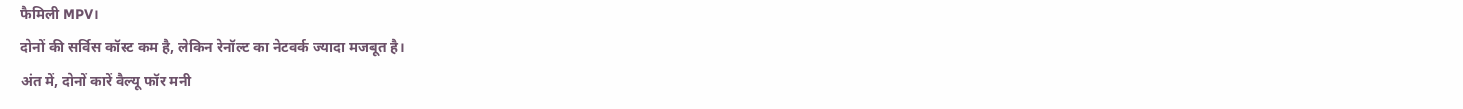फैमिली MPV।
दोनों की सर्विस कॉस्ट कम है, लेकिन रेनॉल्ट का नेटवर्क ज्यादा मजबूत है।
अंत में, दोनों कारें वैल्यू फॉर मनी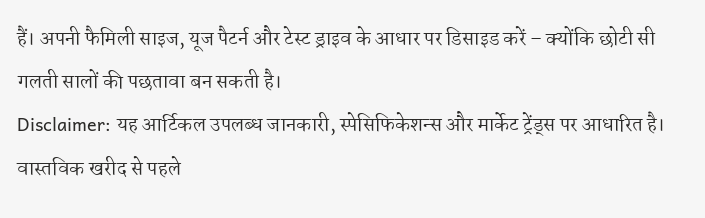हैं। अपनी फैमिली साइज, यूज पैटर्न और टेस्ट ड्राइव के आधार पर डिसाइड करें – क्योंकि छोटी सी गलती सालों की पछतावा बन सकती है।
Disclaimer: यह आर्टिकल उपलब्ध जानकारी, स्पेसिफिकेशन्स और मार्केट ट्रेंड्स पर आधारित है। वास्तविक खरीद से पहले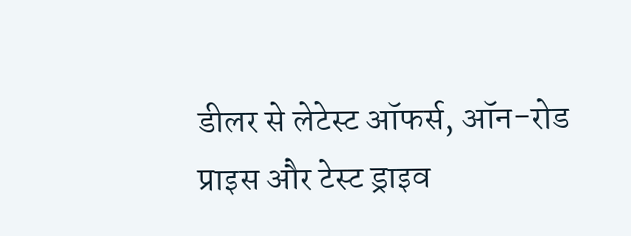डीलर से लेटेस्ट ऑफर्स, ऑन-रोड प्राइस और टेस्ट ड्राइव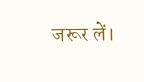जरूर लें।